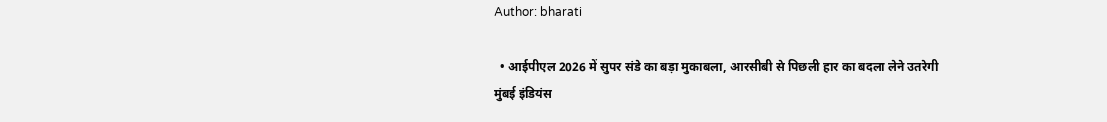Author: bharati

  • आईपीएल 2026 में सुपर संडे का बड़ा मुकाबला, आरसीबी से पिछली हार का बदला लेने उतरेगी मुंबई इंडियंस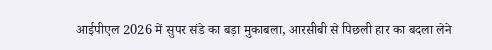आईपीएल 2026 में सुपर संडे का बड़ा मुकाबला, आरसीबी से पिछली हार का बदला लेने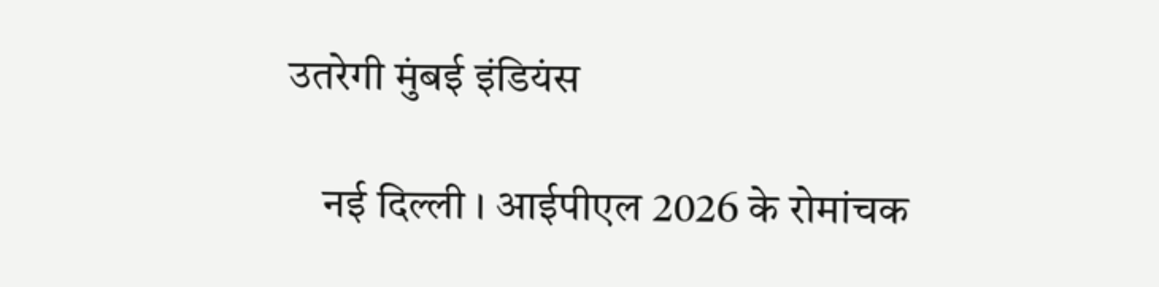उतरेगी मुंबई इंडियंस

    नई दिल्ली । आईपीएल 2026 के रोमांचक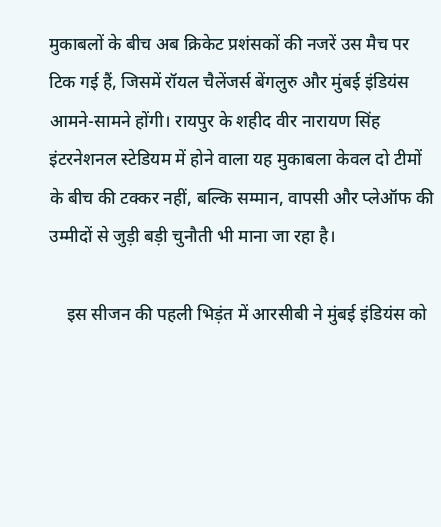मुकाबलों के बीच अब क्रिकेट प्रशंसकों की नजरें उस मैच पर टिक गई हैं, जिसमें रॉयल चैलेंजर्स बेंगलुरु और मुंबई इंडियंस आमने-सामने होंगी। रायपुर के शहीद वीर नारायण सिंह इंटरनेशनल स्टेडियम में होने वाला यह मुकाबला केवल दो टीमों के बीच की टक्कर नहीं, बल्कि सम्मान, वापसी और प्लेऑफ की उम्मीदों से जुड़ी बड़ी चुनौती भी माना जा रहा है।

    इस सीजन की पहली भिड़ंत में आरसीबी ने मुंबई इंडियंस को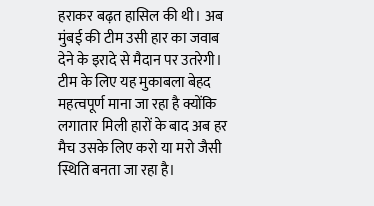हराकर बढ़त हासिल की थी। अब मुंबई की टीम उसी हार का जवाब देने के इरादे से मैदान पर उतरेगी। टीम के लिए यह मुकाबला बेहद महत्वपूर्ण माना जा रहा है क्योंकि लगातार मिली हारों के बाद अब हर मैच उसके लिए करो या मरो जैसी स्थिति बनता जा रहा है।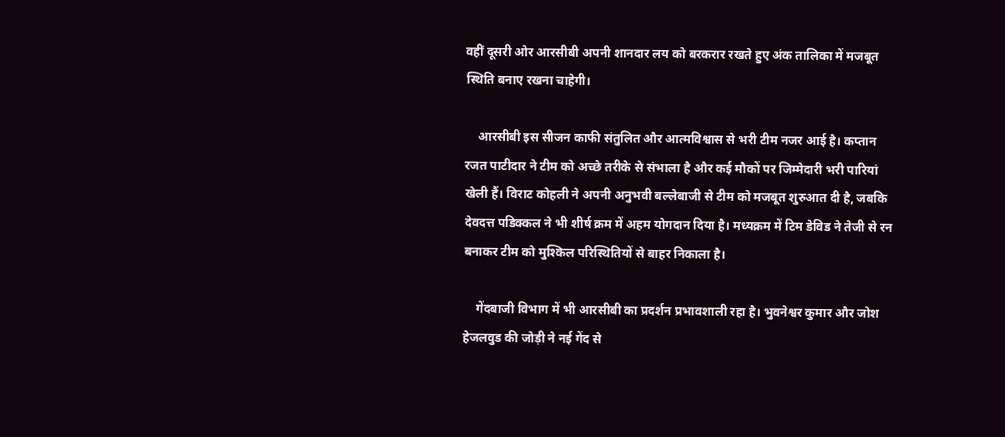वहीं दूसरी ओर आरसीबी अपनी शानदार लय को बरकरार रखते हुए अंक तालिका में मजबूत स्थिति बनाए रखना चाहेगी।

    आरसीबी इस सीजन काफी संतुलित और आत्मविश्वास से भरी टीम नजर आई है। कप्तान रजत पाटीदार ने टीम को अच्छे तरीके से संभाला है और कई मौकों पर जिम्मेदारी भरी पारियां खेली हैं। विराट कोहली ने अपनी अनुभवी बल्लेबाजी से टीम को मजबूत शुरुआत दी है, जबकि देवदत्त पडिक्कल ने भी शीर्ष क्रम में अहम योगदान दिया है। मध्यक्रम में टिम डेविड ने तेजी से रन बनाकर टीम को मुश्किल परिस्थितियों से बाहर निकाला है।

    गेंदबाजी विभाग में भी आरसीबी का प्रदर्शन प्रभावशाली रहा है। भुवनेश्वर कुमार और जोश हेजलवुड की जोड़ी ने नई गेंद से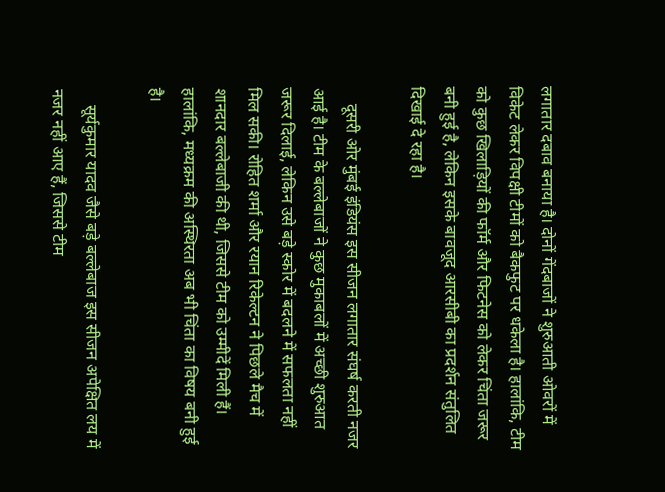लगातार दबाव बनाया है। दोनों गेंदबाजों ने शुरुआती ओवरों में विकेट लेकर विपक्षी टीमों को बैकफुट पर धकेला है। हालांकि, टीम को कुछ खिलाड़ियों की फॉर्म और फिटनेस को लेकर चिंता जरूर बनी हुई है, लेकिन इसके बावजूद आरसीबी का प्रदर्शन संतुलित दिखाई दे रहा है।

    दूसरी ओर मुंबई इंडियंस इस सीजन लगातार संघर्ष करती नजर आई है। टीम के बल्लेबाजों ने कुछ मुकाबलों में अच्छी शुरुआत जरूर दिलाई, लेकिन उसे बड़े स्कोर में बदलने में सफलता नहीं मिल सकी। रोहित शर्मा और रयान रिकेल्टन ने पिछले मैच में शानदार बल्लेबाजी की थी, जिससे टीम को उम्मीदें मिली हैं। हालांकि, मध्यक्रम की अस्थिरता अब भी चिंता का विषय बनी हुई है।

    सूर्यकुमार यादव जैसे बड़े बल्लेबाज इस सीजन अपेक्षित लय में नजर नहीं आए हैं, जिससे टीम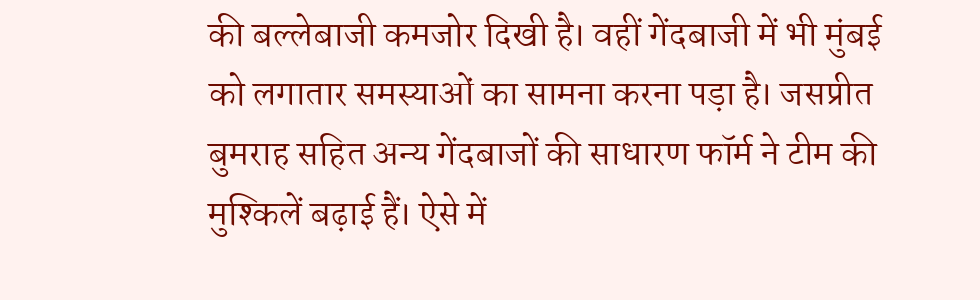की बल्लेबाजी कमजोर दिखी है। वहीं गेंदबाजी में भी मुंबई को लगातार समस्याओं का सामना करना पड़ा है। जसप्रीत बुमराह सहित अन्य गेंदबाजों की साधारण फॉर्म ने टीम की मुश्किलें बढ़ाई हैं। ऐसे में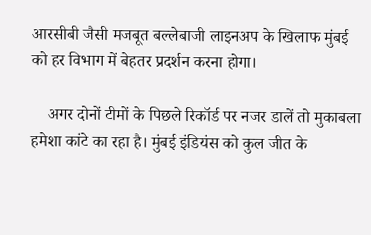आरसीबी जैसी मजबूत बल्लेबाजी लाइनअप के खिलाफ मुंबई को हर विभाग में बेहतर प्रदर्शन करना होगा।

    अगर दोनों टीमों के पिछले रिकॉर्ड पर नजर डालें तो मुकाबला हमेशा कांटे का रहा है। मुंबई इंडियंस को कुल जीत के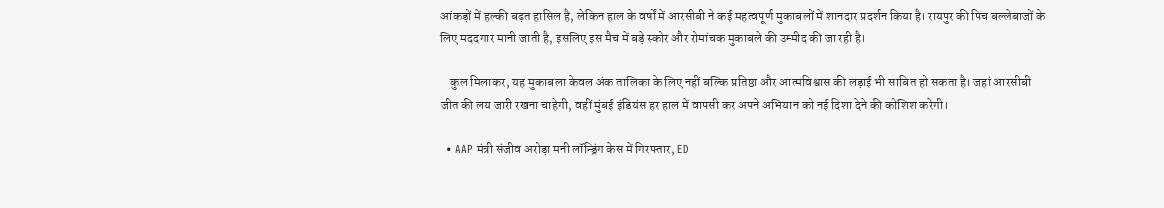आंकड़ों में हल्की बढ़त हासिल है, लेकिन हाल के वर्षों में आरसीबी ने कई महत्वपूर्ण मुकाबलों में शानदार प्रदर्शन किया है। रायपुर की पिच बल्लेबाजों के लिए मददगार मानी जाती है, इसलिए इस मैच में बड़े स्कोर और रोमांचक मुकाबले की उम्मीद की जा रही है।

    कुल मिलाकर, यह मुकाबला केवल अंक तालिका के लिए नहीं बल्कि प्रतिष्ठा और आत्मविश्वास की लड़ाई भी साबित हो सकता है। जहां आरसीबी जीत की लय जारी रखना चाहेगी, वहीं मुंबई इंडियंस हर हाल में वापसी कर अपने अभियान को नई दिशा देने की कोशिश करेगी।

  • AAP मंत्री संजीव अरोड़ा मनी लॉन्ड्रिंग केस में गिरफ्तार, ED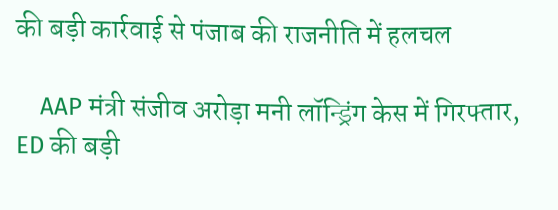की बड़ी कार्रवाई से पंजाब की राजनीति में हलचल

    AAP मंत्री संजीव अरोड़ा मनी लॉन्ड्रिंग केस में गिरफ्तार, ED की बड़ी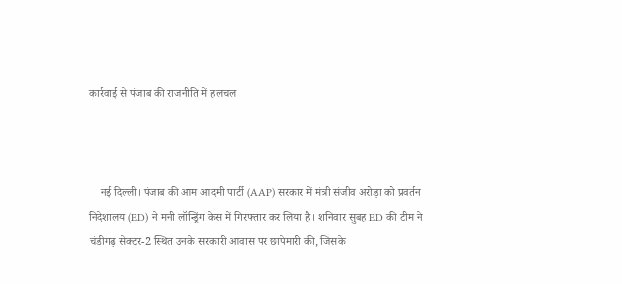कार्रवाई से पंजाब की राजनीति में हलचल



    नई दिल्ली। पंजाब की आम आदमी पार्टी (AAP) सरकार में मंत्री संजीव अरोड़ा को प्रवर्तन निदेशालय (ED) ने मनी लॉन्ड्रिंग केस में गिरफ्तार कर लिया है। शनिवार सुबह ED की टीम ने चंडीगढ़ सेक्टर-2 स्थित उनके सरकारी आवास पर छापेमारी की, जिसके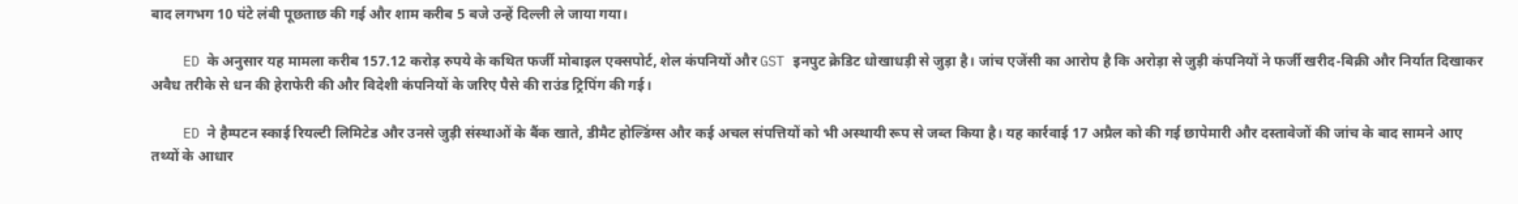बाद लगभग 10 घंटे लंबी पूछताछ की गई और शाम करीब 5 बजे उन्हें दिल्ली ले जाया गया।

    ED के अनुसार यह मामला करीब 157.12 करोड़ रुपये के कथित फर्जी मोबाइल एक्सपोर्ट, शेल कंपनियों और GST इनपुट क्रेडिट धोखाधड़ी से जुड़ा है। जांच एजेंसी का आरोप है कि अरोड़ा से जुड़ी कंपनियों ने फर्जी खरीद-बिक्री और निर्यात दिखाकर अवैध तरीके से धन की हेराफेरी की और विदेशी कंपनियों के जरिए पैसे की राउंड ट्रिपिंग की गई।

    ED ने हैम्पटन स्काई रियल्टी लिमिटेड और उनसे जुड़ी संस्थाओं के बैंक खाते, डीमैट होल्डिंग्स और कई अचल संपत्तियों को भी अस्थायी रूप से जब्त किया है। यह कार्रवाई 17 अप्रैल को की गई छापेमारी और दस्तावेजों की जांच के बाद सामने आए तथ्यों के आधार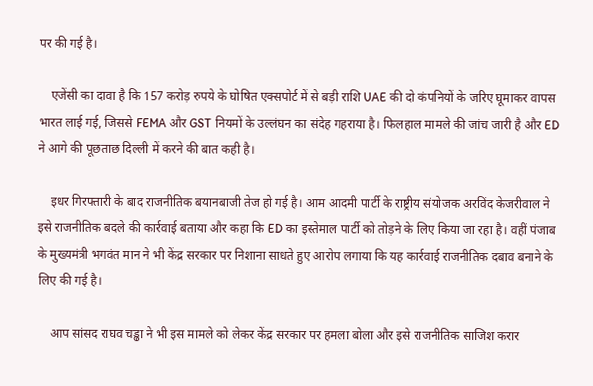पर की गई है।

    एजेंसी का दावा है कि 157 करोड़ रुपये के घोषित एक्सपोर्ट में से बड़ी राशि UAE की दो कंपनियों के जरिए घूमाकर वापस भारत लाई गई, जिससे FEMA और GST नियमों के उल्लंघन का संदेह गहराया है। फिलहाल मामले की जांच जारी है और ED ने आगे की पूछताछ दिल्ली में करने की बात कही है।

    इधर गिरफ्तारी के बाद राजनीतिक बयानबाजी तेज हो गई है। आम आदमी पार्टी के राष्ट्रीय संयोजक अरविंद केजरीवाल ने इसे राजनीतिक बदले की कार्रवाई बताया और कहा कि ED का इस्तेमाल पार्टी को तोड़ने के लिए किया जा रहा है। वहीं पंजाब के मुख्यमंत्री भगवंत मान ने भी केंद्र सरकार पर निशाना साधते हुए आरोप लगाया कि यह कार्रवाई राजनीतिक दबाव बनाने के लिए की गई है।

    आप सांसद राघव चड्ढा ने भी इस मामले को लेकर केंद्र सरकार पर हमला बोला और इसे राजनीतिक साजिश करार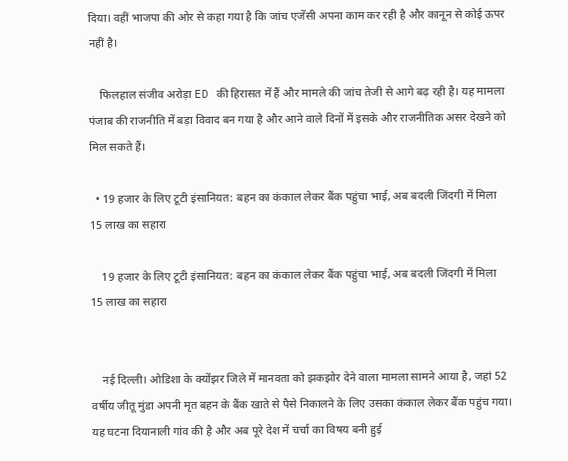दिया। वहीं भाजपा की ओर से कहा गया है कि जांच एजेंसी अपना काम कर रही है और कानून से कोई ऊपर नहीं है।

    फिलहाल संजीव अरोड़ा ED की हिरासत में हैं और मामले की जांच तेजी से आगे बढ़ रही है। यह मामला पंजाब की राजनीति में बड़ा विवाद बन गया है और आने वाले दिनों में इसके और राजनीतिक असर देखने को मिल सकते हैं।

  • 19 हजार के लिए टूटी इंसानियत: बहन का कंकाल लेकर बैंक पहुंचा भाई, अब बदली जिंदगी में मिला 15 लाख का सहारा

    19 हजार के लिए टूटी इंसानियत: बहन का कंकाल लेकर बैंक पहुंचा भाई, अब बदली जिंदगी में मिला 15 लाख का सहारा


    नई दिल्ली। ओडिशा के क्योंझर जिले में मानवता को झकझोर देने वाला मामला सामने आया है, जहां 52 वर्षीय जीतू मुंडा अपनी मृत बहन के बैंक खाते से पैसे निकालने के लिए उसका कंकाल लेकर बैंक पहुंच गया। यह घटना दियानाली गांव की है और अब पूरे देश में चर्चा का विषय बनी हुई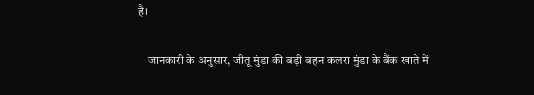है।

    जानकारी के अनुसार, जीतू मुंडा की बड़ी बहन कलरा मुंडा के बैंक खाते में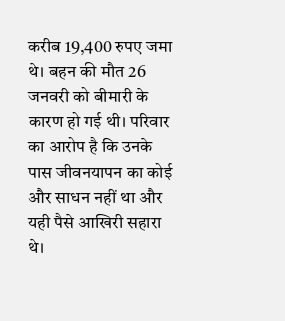करीब 19,400 रुपए जमा थे। बहन की मौत 26 जनवरी को बीमारी के कारण हो गई थी। परिवार का आरोप है कि उनके पास जीवनयापन का कोई और साधन नहीं था और यही पैसे आखिरी सहारा थे।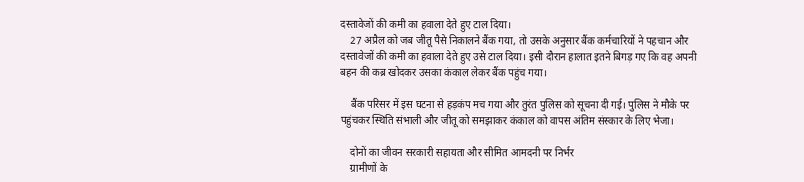दस्तावेजों की कमी का हवाला देते हुए टाल दिया।
    27 अप्रैल को जब जीतू पैसे निकालने बैंक गया, तो उसके अनुसार बैंक कर्मचारियों ने पहचान और दस्तावेजों की कमी का हवाला देते हुए उसे टाल दिया। इसी दौरान हालात इतने बिगड़ गए कि वह अपनी बहन की कब्र खोदकर उसका कंकाल लेकर बैंक पहुंच गया।

    बैंक परिसर में इस घटना से हड़कंप मच गया और तुरंत पुलिस को सूचना दी गई। पुलिस ने मौके पर पहुंचकर स्थिति संभाली और जीतू को समझाकर कंकाल को वापस अंतिम संस्कार के लिए भेजा।

    दोनों का जीवन सरकारी सहायता और सीमित आमदनी पर निर्भर
    ग्रामीणों के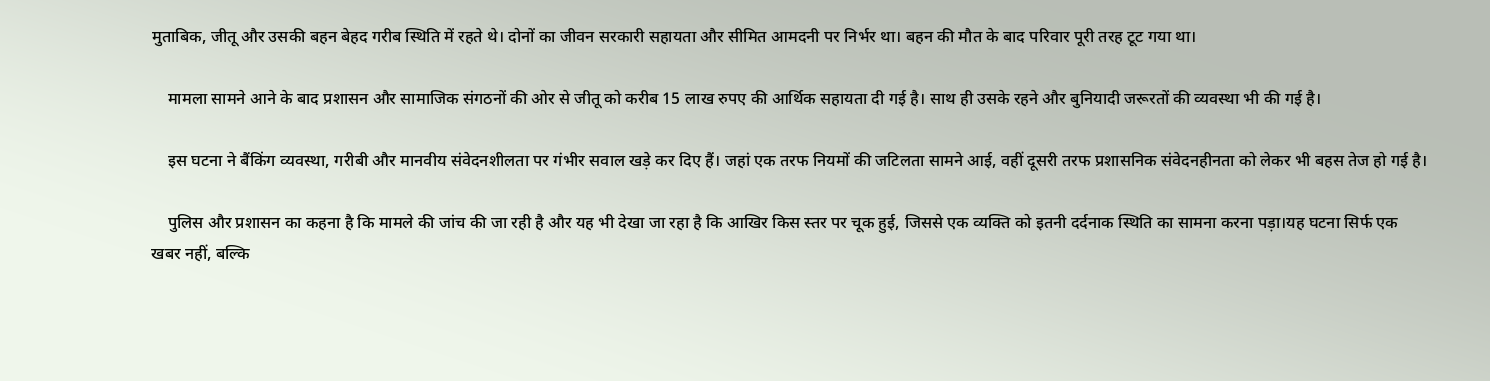मुताबिक, जीतू और उसकी बहन बेहद गरीब स्थिति में रहते थे। दोनों का जीवन सरकारी सहायता और सीमित आमदनी पर निर्भर था। बहन की मौत के बाद परिवार पूरी तरह टूट गया था।

    मामला सामने आने के बाद प्रशासन और सामाजिक संगठनों की ओर से जीतू को करीब 15 लाख रुपए की आर्थिक सहायता दी गई है। साथ ही उसके रहने और बुनियादी जरूरतों की व्यवस्था भी की गई है।

    इस घटना ने बैंकिंग व्यवस्था, गरीबी और मानवीय संवेदनशीलता पर गंभीर सवाल खड़े कर दिए हैं। जहां एक तरफ नियमों की जटिलता सामने आई, वहीं दूसरी तरफ प्रशासनिक संवेदनहीनता को लेकर भी बहस तेज हो गई है।

    पुलिस और प्रशासन का कहना है कि मामले की जांच की जा रही है और यह भी देखा जा रहा है कि आखिर किस स्तर पर चूक हुई, जिससे एक व्यक्ति को इतनी दर्दनाक स्थिति का सामना करना पड़ा।यह घटना सिर्फ एक खबर नहीं, बल्कि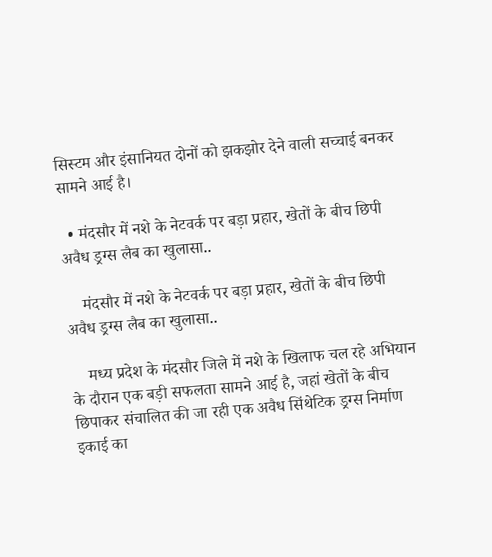सिस्टम और इंसानियत दोनों को झकझोर देने वाली सच्चाई बनकर सामने आई है।

  • मंदसौर में नशे के नेटवर्क पर बड़ा प्रहार, खेतों के बीच छिपी अवैध ड्रग्स लैब का खुलासा..

    मंदसौर में नशे के नेटवर्क पर बड़ा प्रहार, खेतों के बीच छिपी अवैध ड्रग्स लैब का खुलासा..

    मध्य प्रदेश के मंदसौर जिले में नशे के खिलाफ चल रहे अभियान के दौरान एक बड़ी सफलता सामने आई है, जहां खेतों के बीच छिपाकर संचालित की जा रही एक अवैध सिंथेटिक ड्रग्स निर्माण इकाई का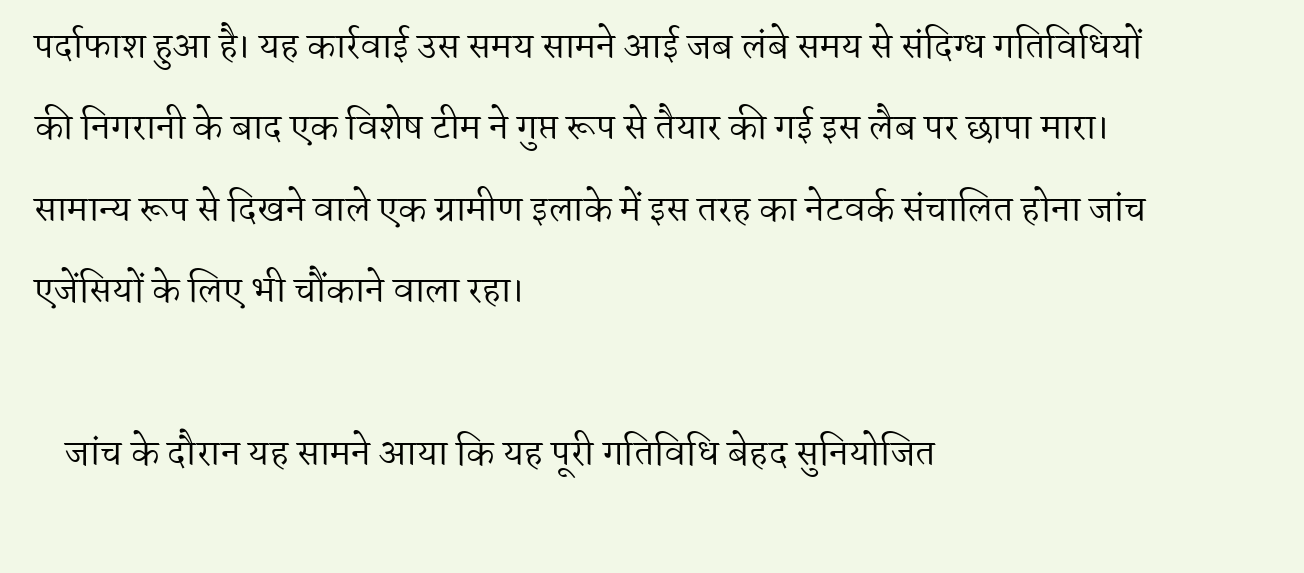पर्दाफाश हुआ है। यह कार्रवाई उस समय सामने आई जब लंबे समय से संदिग्ध गतिविधियों की निगरानी के बाद एक विशेष टीम ने गुप्त रूप से तैयार की गई इस लैब पर छापा मारा। सामान्य रूप से दिखने वाले एक ग्रामीण इलाके में इस तरह का नेटवर्क संचालित होना जांच एजेंसियों के लिए भी चौंकाने वाला रहा।

    जांच के दौरान यह सामने आया कि यह पूरी गतिविधि बेहद सुनियोजित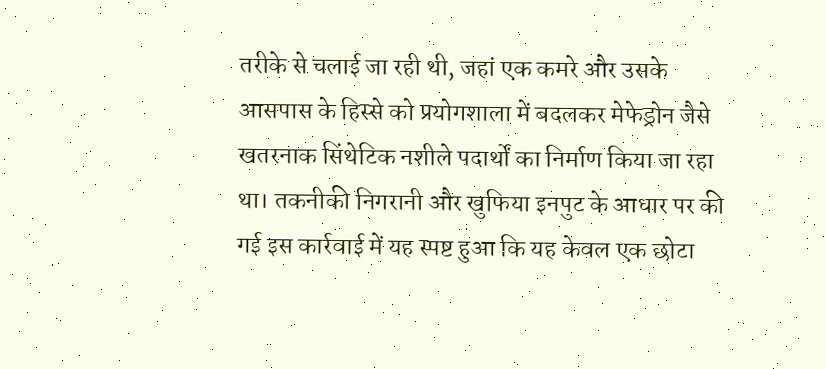तरीके से चलाई जा रही थी, जहां एक कमरे और उसके आसपास के हिस्से को प्रयोगशाला में बदलकर मेफेड्रोन जैसे खतरनाक सिंथेटिक नशीले पदार्थों का निर्माण किया जा रहा था। तकनीकी निगरानी और खुफिया इनपुट के आधार पर की गई इस कार्रवाई में यह स्पष्ट हुआ कि यह केवल एक छोटा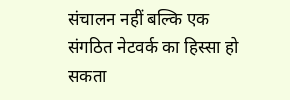संचालन नहीं बल्कि एक संगठित नेटवर्क का हिस्सा हो सकता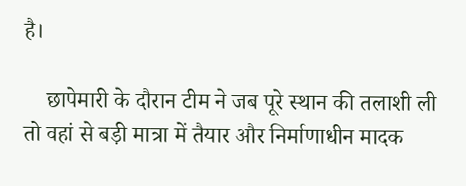है।

    छापेमारी के दौरान टीम ने जब पूरे स्थान की तलाशी ली तो वहां से बड़ी मात्रा में तैयार और निर्माणाधीन मादक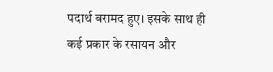पदार्थ बरामद हुए। इसके साथ ही कई प्रकार के रसायन और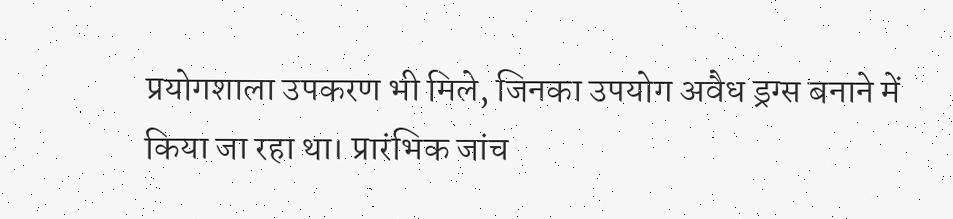प्रयोगशाला उपकरण भी मिले, जिनका उपयोग अवैध ड्रग्स बनाने में किया जा रहा था। प्रारंभिक जांच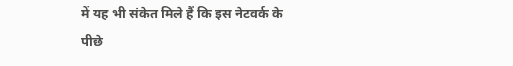में यह भी संकेत मिले हैं कि इस नेटवर्क के पीछे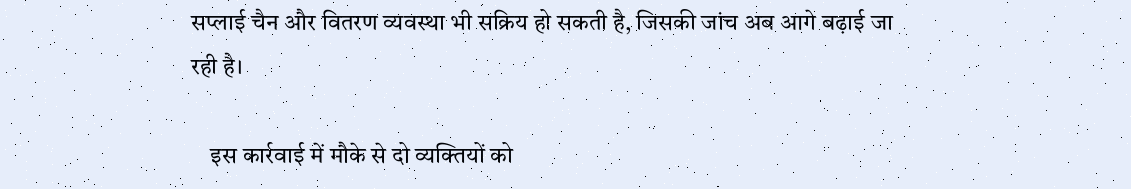सप्लाई चैन और वितरण व्यवस्था भी सक्रिय हो सकती है, जिसकी जांच अब आगे बढ़ाई जा रही है।

    इस कार्रवाई में मौके से दो व्यक्तियों को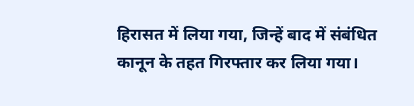हिरासत में लिया गया, जिन्हें बाद में संबंधित कानून के तहत गिरफ्तार कर लिया गया।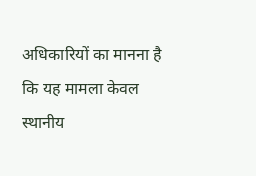अधिकारियों का मानना है कि यह मामला केवल स्थानीय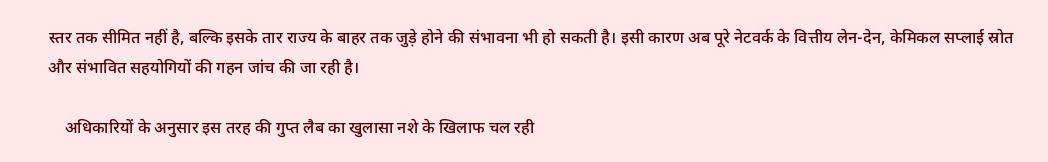स्तर तक सीमित नहीं है, बल्कि इसके तार राज्य के बाहर तक जुड़े होने की संभावना भी हो सकती है। इसी कारण अब पूरे नेटवर्क के वित्तीय लेन-देन, केमिकल सप्लाई स्रोत और संभावित सहयोगियों की गहन जांच की जा रही है।

    अधिकारियों के अनुसार इस तरह की गुप्त लैब का खुलासा नशे के खिलाफ चल रही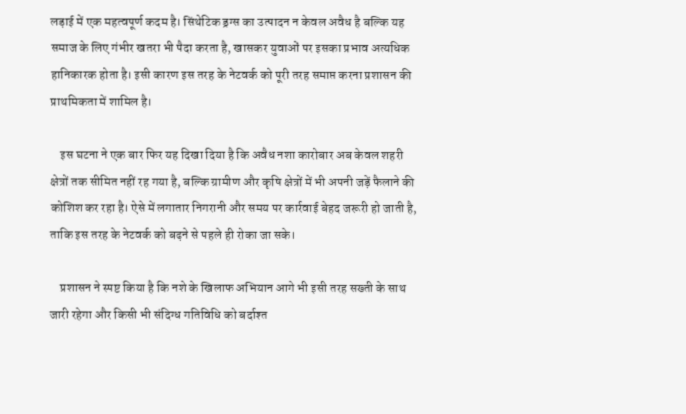लड़ाई में एक महत्वपूर्ण कदम है। सिंथेटिक ड्रग्स का उत्पादन न केवल अवैध है बल्कि यह समाज के लिए गंभीर खतरा भी पैदा करता है, खासकर युवाओं पर इसका प्रभाव अत्यधिक हानिकारक होता है। इसी कारण इस तरह के नेटवर्क को पूरी तरह समाप्त करना प्रशासन की प्राथमिकता में शामिल है।

    इस घटना ने एक बार फिर यह दिखा दिया है कि अवैध नशा कारोबार अब केवल शहरी क्षेत्रों तक सीमित नहीं रह गया है, बल्कि ग्रामीण और कृषि क्षेत्रों में भी अपनी जड़ें फैलाने की कोशिश कर रहा है। ऐसे में लगातार निगरानी और समय पर कार्रवाई बेहद जरूरी हो जाती है, ताकि इस तरह के नेटवर्क को बढ़ने से पहले ही रोका जा सके।

    प्रशासन ने स्पष्ट किया है कि नशे के खिलाफ अभियान आगे भी इसी तरह सख्ती के साथ जारी रहेगा और किसी भी संदिग्ध गतिविधि को बर्दाश्त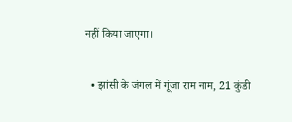नहीं किया जाएगा।

  • झांसी के जंगल में गूंजा राम नाम, 21 कुंडी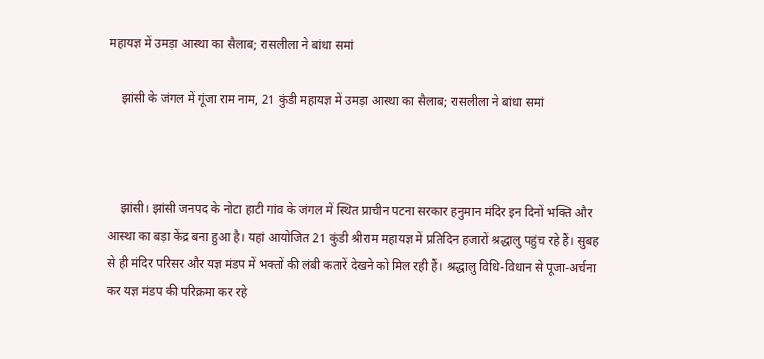महायज्ञ में उमड़ा आस्था का सैलाब; रासलीला ने बांधा समां

    झांसी के जंगल में गूंजा राम नाम, 21 कुंडी महायज्ञ में उमड़ा आस्था का सैलाब; रासलीला ने बांधा समां



    झांसी। झांसी जनपद के नोटा हाटी गांव के जंगल में स्थित प्राचीन पटना सरकार हनुमान मंदिर इन दिनों भक्ति और आस्था का बड़ा केंद्र बना हुआ है। यहां आयोजित 21 कुंडी श्रीराम महायज्ञ में प्रतिदिन हजारों श्रद्धालु पहुंच रहे हैं। सुबह से ही मंदिर परिसर और यज्ञ मंडप में भक्तों की लंबी कतारें देखने को मिल रही हैं। श्रद्धालु विधि-विधान से पूजा-अर्चना कर यज्ञ मंडप की परिक्रमा कर रहे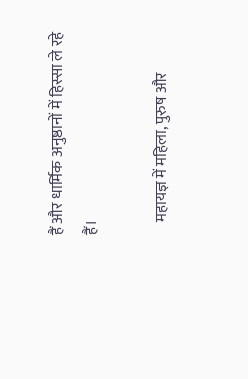हैं और धार्मिक अनुष्ठानों में हिस्सा ले रहे हैं।

    महायज्ञ में महिला, पुरुष और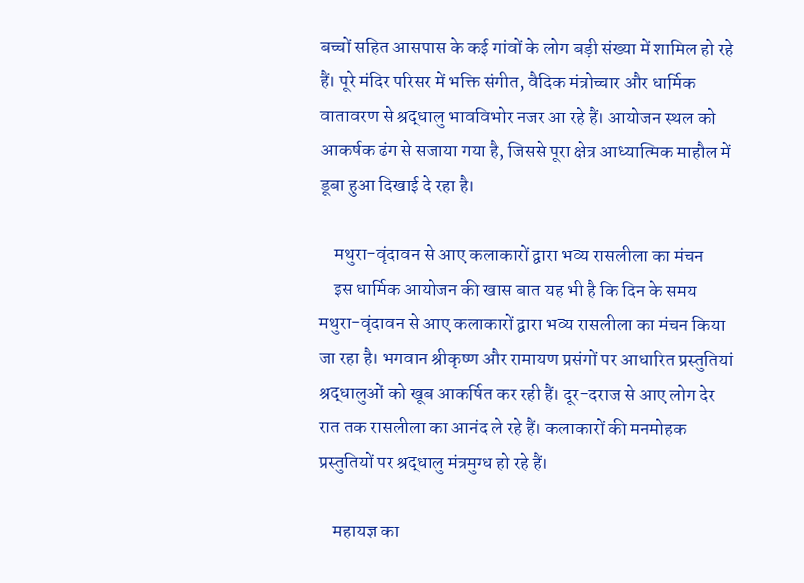बच्चों सहित आसपास के कई गांवों के लोग बड़ी संख्या में शामिल हो रहे हैं। पूरे मंदिर परिसर में भक्ति संगीत, वैदिक मंत्रोच्चार और धार्मिक वातावरण से श्रद्धालु भावविभोर नजर आ रहे हैं। आयोजन स्थल को आकर्षक ढंग से सजाया गया है, जिससे पूरा क्षेत्र आध्यात्मिक माहौल में डूबा हुआ दिखाई दे रहा है।

    मथुरा-वृंदावन से आए कलाकारों द्वारा भव्य रासलीला का मंचन
    इस धार्मिक आयोजन की खास बात यह भी है कि दिन के समय मथुरा-वृंदावन से आए कलाकारों द्वारा भव्य रासलीला का मंचन किया जा रहा है। भगवान श्रीकृष्ण और रामायण प्रसंगों पर आधारित प्रस्तुतियां श्रद्धालुओं को खूब आकर्षित कर रही हैं। दूर-दराज से आए लोग देर रात तक रासलीला का आनंद ले रहे हैं। कलाकारों की मनमोहक प्रस्तुतियों पर श्रद्धालु मंत्रमुग्ध हो रहे हैं।

    महायज्ञ का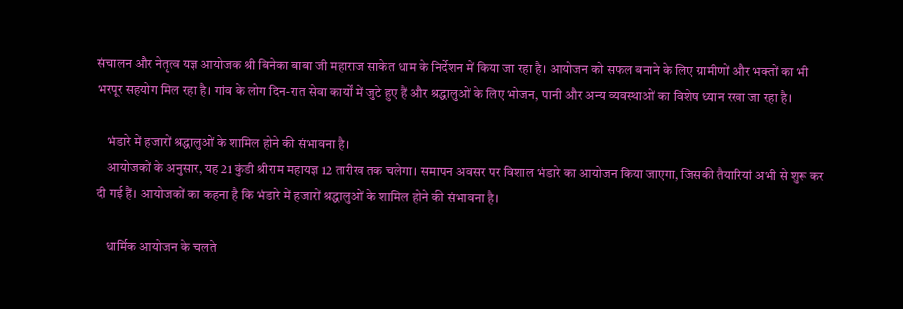संचालन और नेतृत्व यज्ञ आयोजक श्री बिनेका बाबा जी महाराज साकेत धाम के निर्देशन में किया जा रहा है। आयोजन को सफल बनाने के लिए ग्रामीणों और भक्तों का भी भरपूर सहयोग मिल रहा है। गांव के लोग दिन-रात सेवा कार्यों में जुटे हुए हैं और श्रद्धालुओं के लिए भोजन, पानी और अन्य व्यवस्थाओं का विशेष ध्यान रखा जा रहा है।

    भंडारे में हजारों श्रद्धालुओं के शामिल होने की संभावना है।
    आयोजकों के अनुसार, यह 21 कुंडी श्रीराम महायज्ञ 12 तारीख तक चलेगा। समापन अवसर पर विशाल भंडारे का आयोजन किया जाएगा, जिसकी तैयारियां अभी से शुरू कर दी गई हैं। आयोजकों का कहना है कि भंडारे में हजारों श्रद्धालुओं के शामिल होने की संभावना है।

    धार्मिक आयोजन के चलते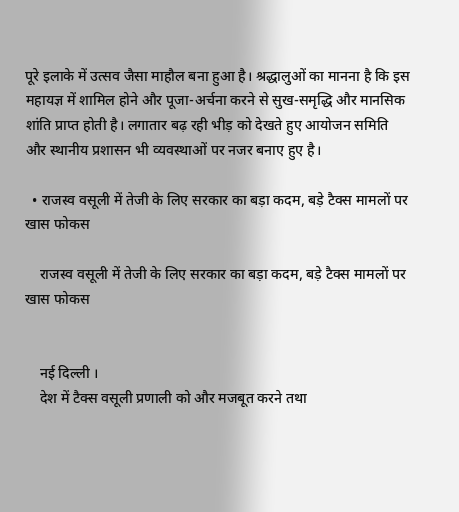पूरे इलाके में उत्सव जैसा माहौल बना हुआ है। श्रद्धालुओं का मानना है कि इस महायज्ञ में शामिल होने और पूजा-अर्चना करने से सुख-समृद्धि और मानसिक शांति प्राप्त होती है। लगातार बढ़ रही भीड़ को देखते हुए आयोजन समिति और स्थानीय प्रशासन भी व्यवस्थाओं पर नजर बनाए हुए है।

  • राजस्व वसूली में तेजी के लिए सरकार का बड़ा कदम, बड़े टैक्स मामलों पर खास फोकस

    राजस्व वसूली में तेजी के लिए सरकार का बड़ा कदम, बड़े टैक्स मामलों पर खास फोकस


    नई दिल्ली ।
    देश में टैक्स वसूली प्रणाली को और मजबूत करने तथा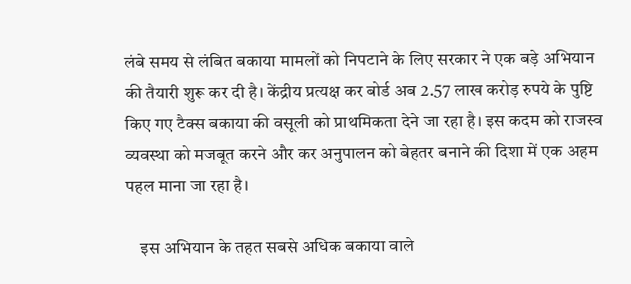लंबे समय से लंबित बकाया मामलों को निपटाने के लिए सरकार ने एक बड़े अभियान की तैयारी शुरू कर दी है। केंद्रीय प्रत्यक्ष कर बोर्ड अब 2.57 लाख करोड़ रुपये के पुष्टि किए गए टैक्स बकाया की वसूली को प्राथमिकता देने जा रहा है। इस कदम को राजस्व व्यवस्था को मजबूत करने और कर अनुपालन को बेहतर बनाने की दिशा में एक अहम पहल माना जा रहा है।

    इस अभियान के तहत सबसे अधिक बकाया वाले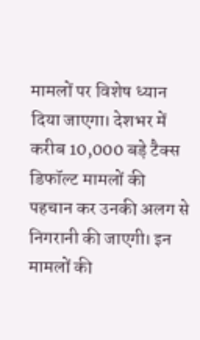मामलों पर विशेष ध्यान दिया जाएगा। देशभर में करीब 10,000 बड़े टैक्स डिफॉल्ट मामलों की पहचान कर उनकी अलग से निगरानी की जाएगी। इन मामलों की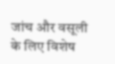जांच और वसूली के लिए विशेष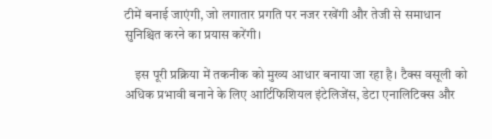टीमें बनाई जाएंगी, जो लगातार प्रगति पर नजर रखेंगी और तेजी से समाधान सुनिश्चित करने का प्रयास करेंगी।

    इस पूरी प्रक्रिया में तकनीक को मुख्य आधार बनाया जा रहा है। टैक्स वसूली को अधिक प्रभावी बनाने के लिए आर्टिफिशियल इंटेलिजेंस, डेटा एनालिटिक्स और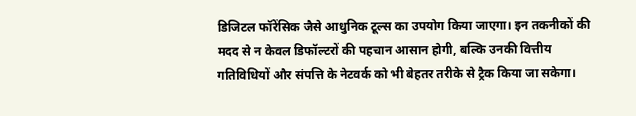डिजिटल फॉरेंसिक जैसे आधुनिक टूल्स का उपयोग किया जाएगा। इन तकनीकों की मदद से न केवल डिफॉल्टरों की पहचान आसान होगी, बल्कि उनकी वित्तीय गतिविधियों और संपत्ति के नेटवर्क को भी बेहतर तरीके से ट्रैक किया जा सकेगा।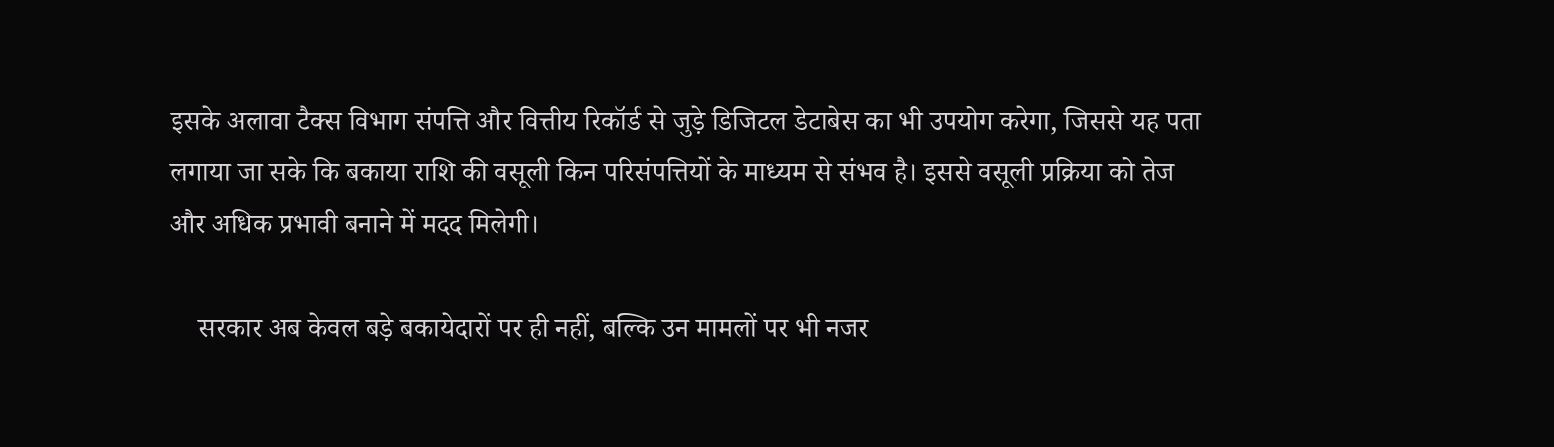इसके अलावा टैक्स विभाग संपत्ति और वित्तीय रिकॉर्ड से जुड़े डिजिटल डेटाबेस का भी उपयोग करेगा, जिससे यह पता लगाया जा सके कि बकाया राशि की वसूली किन परिसंपत्तियों के माध्यम से संभव है। इससे वसूली प्रक्रिया को तेज और अधिक प्रभावी बनाने में मदद मिलेगी।

    सरकार अब केवल बड़े बकायेदारों पर ही नहीं, बल्कि उन मामलों पर भी नजर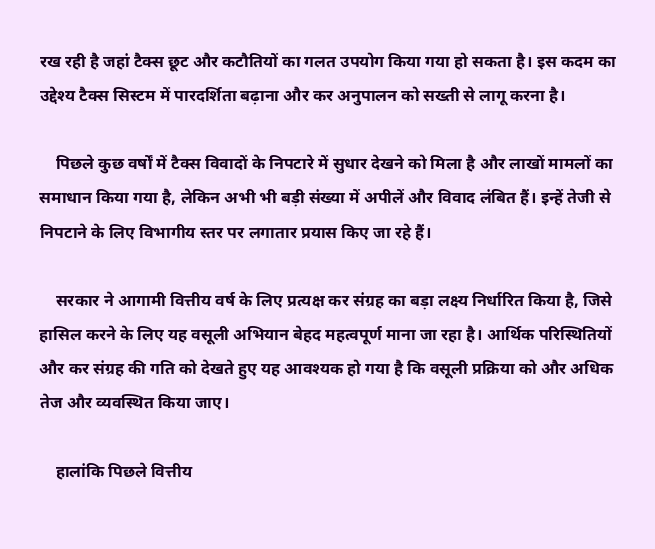रख रही है जहां टैक्स छूट और कटौतियों का गलत उपयोग किया गया हो सकता है। इस कदम का उद्देश्य टैक्स सिस्टम में पारदर्शिता बढ़ाना और कर अनुपालन को सख्ती से लागू करना है।

    पिछले कुछ वर्षों में टैक्स विवादों के निपटारे में सुधार देखने को मिला है और लाखों मामलों का समाधान किया गया है, लेकिन अभी भी बड़ी संख्या में अपीलें और विवाद लंबित हैं। इन्हें तेजी से निपटाने के लिए विभागीय स्तर पर लगातार प्रयास किए जा रहे हैं।

    सरकार ने आगामी वित्तीय वर्ष के लिए प्रत्यक्ष कर संग्रह का बड़ा लक्ष्य निर्धारित किया है, जिसे हासिल करने के लिए यह वसूली अभियान बेहद महत्वपूर्ण माना जा रहा है। आर्थिक परिस्थितियों और कर संग्रह की गति को देखते हुए यह आवश्यक हो गया है कि वसूली प्रक्रिया को और अधिक तेज और व्यवस्थित किया जाए।

    हालांकि पिछले वित्तीय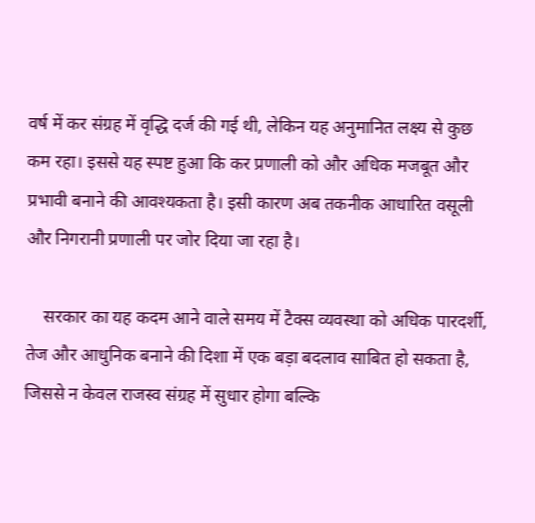वर्ष में कर संग्रह में वृद्धि दर्ज की गई थी, लेकिन यह अनुमानित लक्ष्य से कुछ कम रहा। इससे यह स्पष्ट हुआ कि कर प्रणाली को और अधिक मजबूत और प्रभावी बनाने की आवश्यकता है। इसी कारण अब तकनीक आधारित वसूली और निगरानी प्रणाली पर जोर दिया जा रहा है।

    सरकार का यह कदम आने वाले समय में टैक्स व्यवस्था को अधिक पारदर्शी, तेज और आधुनिक बनाने की दिशा में एक बड़ा बदलाव साबित हो सकता है, जिससे न केवल राजस्व संग्रह में सुधार होगा बल्कि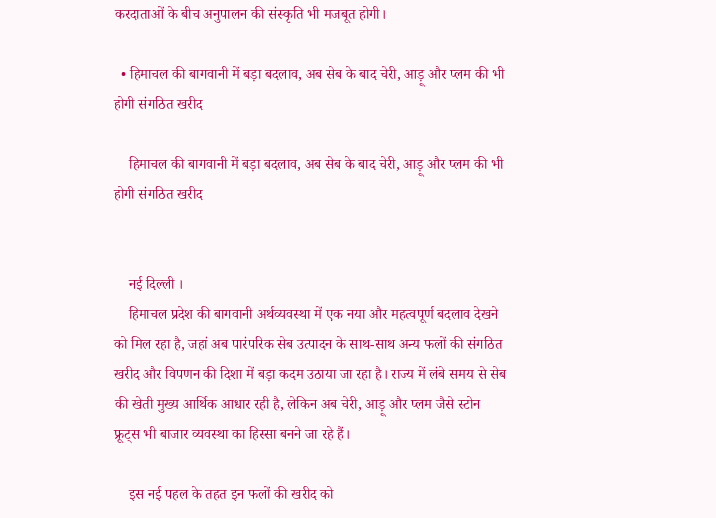करदाताओं के बीच अनुपालन की संस्कृति भी मजबूत होगी।

  • हिमाचल की बागवानी में बड़ा बदलाव, अब सेब के बाद चेरी, आड़ू और प्लम की भी होगी संगठित खरीद

    हिमाचल की बागवानी में बड़ा बदलाव, अब सेब के बाद चेरी, आड़ू और प्लम की भी होगी संगठित खरीद


    नई दिल्ली ।
    हिमाचल प्रदेश की बागवानी अर्थव्यवस्था में एक नया और महत्वपूर्ण बदलाव देखने को मिल रहा है, जहां अब पारंपरिक सेब उत्पादन के साथ-साथ अन्य फलों की संगठित खरीद और विपणन की दिशा में बड़ा कदम उठाया जा रहा है। राज्य में लंबे समय से सेब की खेती मुख्य आर्थिक आधार रही है, लेकिन अब चेरी, आड़ू और प्लम जैसे स्टोन फ्रूट्स भी बाजार व्यवस्था का हिस्सा बनने जा रहे हैं।

    इस नई पहल के तहत इन फलों की खरीद को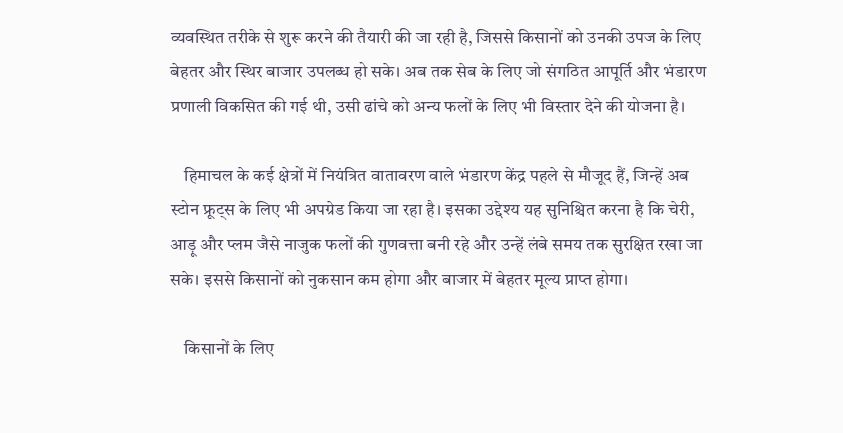व्यवस्थित तरीके से शुरू करने की तैयारी की जा रही है, जिससे किसानों को उनकी उपज के लिए बेहतर और स्थिर बाजार उपलब्ध हो सके। अब तक सेब के लिए जो संगठित आपूर्ति और भंडारण प्रणाली विकसित की गई थी, उसी ढांचे को अन्य फलों के लिए भी विस्तार देने की योजना है।

    हिमाचल के कई क्षेत्रों में नियंत्रित वातावरण वाले भंडारण केंद्र पहले से मौजूद हैं, जिन्हें अब स्टोन फ्रूट्स के लिए भी अपग्रेड किया जा रहा है। इसका उद्देश्य यह सुनिश्चित करना है कि चेरी, आड़ू और प्लम जैसे नाजुक फलों की गुणवत्ता बनी रहे और उन्हें लंबे समय तक सुरक्षित रखा जा सके। इससे किसानों को नुकसान कम होगा और बाजार में बेहतर मूल्य प्राप्त होगा।

    किसानों के लिए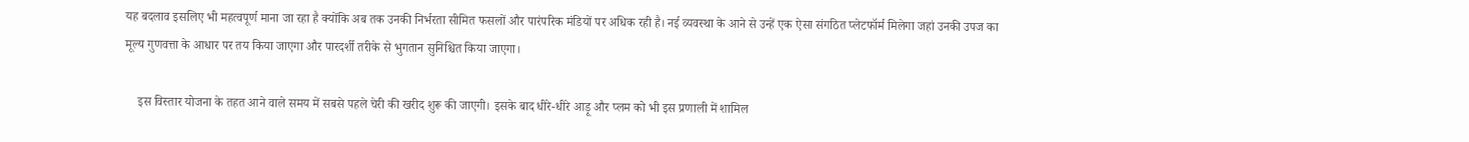यह बदलाव इसलिए भी महत्वपूर्ण माना जा रहा है क्योंकि अब तक उनकी निर्भरता सीमित फसलों और पारंपरिक मंडियों पर अधिक रही है। नई व्यवस्था के आने से उन्हें एक ऐसा संगठित प्लेटफॉर्म मिलेगा जहां उनकी उपज का मूल्य गुणवत्ता के आधार पर तय किया जाएगा और पारदर्शी तरीके से भुगतान सुनिश्चित किया जाएगा।

    इस विस्तार योजना के तहत आने वाले समय में सबसे पहले चेरी की खरीद शुरू की जाएगी। इसके बाद धीरे-धीरे आड़ू और प्लम को भी इस प्रणाली में शामिल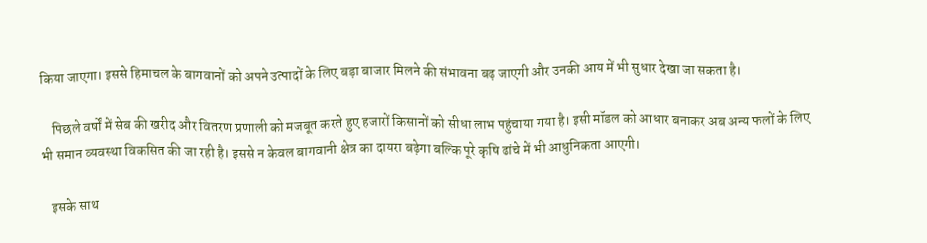किया जाएगा। इससे हिमाचल के बागवानों को अपने उत्पादों के लिए बड़ा बाजार मिलने की संभावना बढ़ जाएगी और उनकी आय में भी सुधार देखा जा सकता है।

    पिछले वर्षों में सेब की खरीद और वितरण प्रणाली को मजबूत करते हुए हजारों किसानों को सीधा लाभ पहुंचाया गया है। इसी मॉडल को आधार बनाकर अब अन्य फलों के लिए भी समान व्यवस्था विकसित की जा रही है। इससे न केवल बागवानी क्षेत्र का दायरा बढ़ेगा बल्कि पूरे कृषि ढांचे में भी आधुनिकता आएगी।

    इसके साथ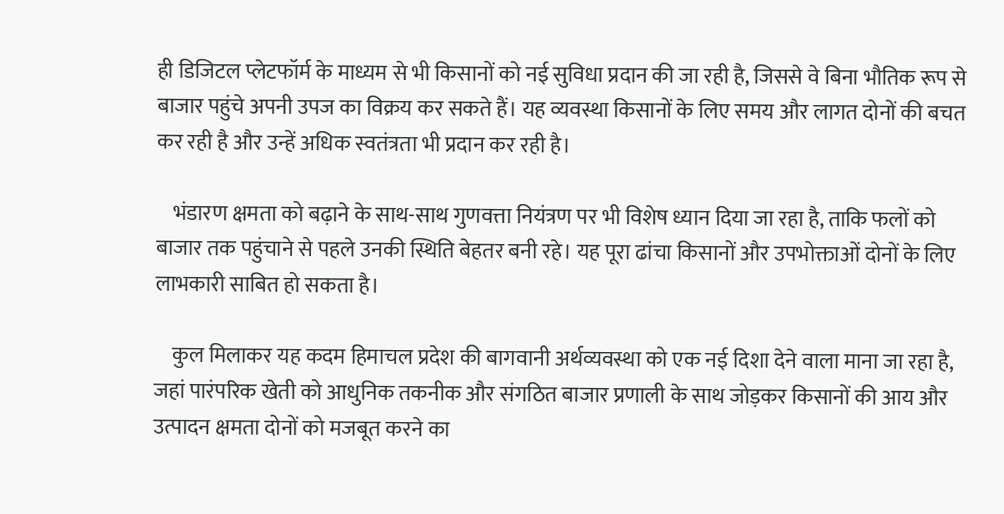ही डिजिटल प्लेटफॉर्म के माध्यम से भी किसानों को नई सुविधा प्रदान की जा रही है, जिससे वे बिना भौतिक रूप से बाजार पहुंचे अपनी उपज का विक्रय कर सकते हैं। यह व्यवस्था किसानों के लिए समय और लागत दोनों की बचत कर रही है और उन्हें अधिक स्वतंत्रता भी प्रदान कर रही है।

    भंडारण क्षमता को बढ़ाने के साथ-साथ गुणवत्ता नियंत्रण पर भी विशेष ध्यान दिया जा रहा है, ताकि फलों को बाजार तक पहुंचाने से पहले उनकी स्थिति बेहतर बनी रहे। यह पूरा ढांचा किसानों और उपभोक्ताओं दोनों के लिए लाभकारी साबित हो सकता है।

    कुल मिलाकर यह कदम हिमाचल प्रदेश की बागवानी अर्थव्यवस्था को एक नई दिशा देने वाला माना जा रहा है, जहां पारंपरिक खेती को आधुनिक तकनीक और संगठित बाजार प्रणाली के साथ जोड़कर किसानों की आय और उत्पादन क्षमता दोनों को मजबूत करने का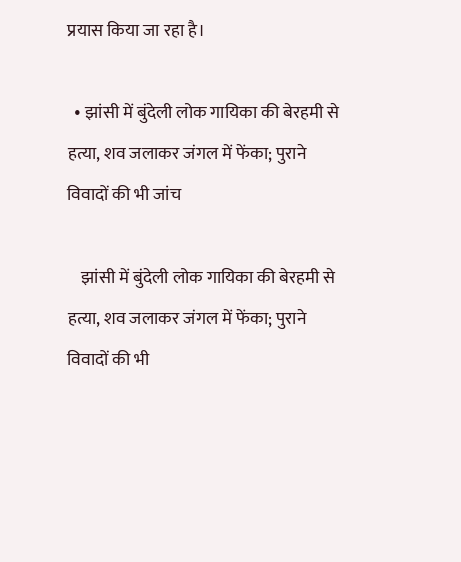प्रयास किया जा रहा है।

  • झांसी में बुंदेली लोक गायिका की बेरहमी से हत्या, शव जलाकर जंगल में फेंका; पुराने विवादों की भी जांच

    झांसी में बुंदेली लोक गायिका की बेरहमी से हत्या, शव जलाकर जंगल में फेंका; पुराने विवादों की भी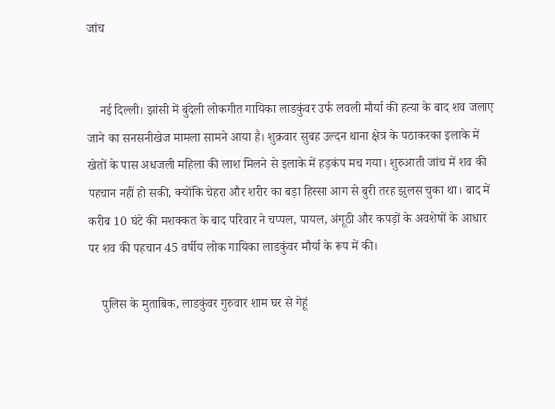जांच


    नई दिल्ली। झांसी में बुंदेली लोकगीत गायिका लाडकुंवर उर्फ लवली मौर्या की हत्या के बाद शव जलाए जाने का सनसनीखेज मामला सामने आया है। शुक्रवार सुबह उल्दन थाना क्षेत्र के पठाकरका इलाके में खेतों के पास अधजली महिला की लाश मिलने से इलाके में हड़कंप मच गया। शुरुआती जांच में शव की पहचान नहीं हो सकी, क्योंकि चेहरा और शरीर का बड़ा हिस्सा आग से बुरी तरह झुलस चुका था। बाद में करीब 10 घंटे की मशक्कत के बाद परिवार ने चप्पल, पायल, अंगूठी और कपड़ों के अवशेषों के आधार पर शव की पहचान 45 वर्षीय लोक गायिका लाडकुंवर मौर्या के रूप में की।

    पुलिस के मुताबिक, लाडकुंवर गुरुवार शाम घर से गेहूं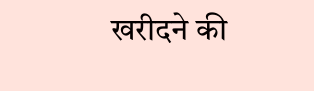खरीदने की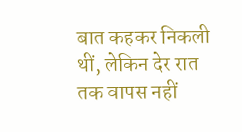बात कहकर निकली थीं, लेकिन देर रात तक वापस नहीं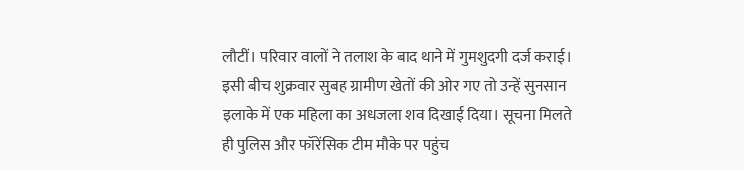लौटीं। परिवार वालों ने तलाश के बाद थाने में गुमशुदगी दर्ज कराई। इसी बीच शुक्रवार सुबह ग्रामीण खेतों की ओर गए तो उन्हें सुनसान इलाके में एक महिला का अधजला शव दिखाई दिया। सूचना मिलते ही पुलिस और फॉरेंसिक टीम मौके पर पहुंच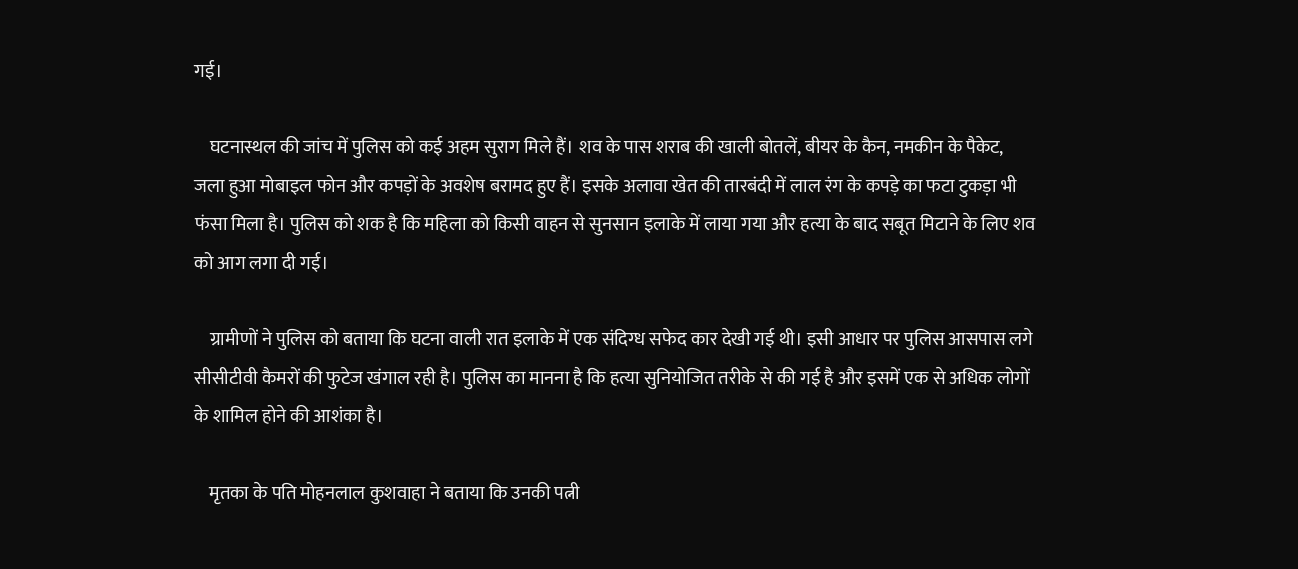गई।

    घटनास्थल की जांच में पुलिस को कई अहम सुराग मिले हैं। शव के पास शराब की खाली बोतलें, बीयर के कैन, नमकीन के पैकेट, जला हुआ मोबाइल फोन और कपड़ों के अवशेष बरामद हुए हैं। इसके अलावा खेत की तारबंदी में लाल रंग के कपड़े का फटा टुकड़ा भी फंसा मिला है। पुलिस को शक है कि महिला को किसी वाहन से सुनसान इलाके में लाया गया और हत्या के बाद सबूत मिटाने के लिए शव को आग लगा दी गई।

    ग्रामीणों ने पुलिस को बताया कि घटना वाली रात इलाके में एक संदिग्ध सफेद कार देखी गई थी। इसी आधार पर पुलिस आसपास लगे सीसीटीवी कैमरों की फुटेज खंगाल रही है। पुलिस का मानना है कि हत्या सुनियोजित तरीके से की गई है और इसमें एक से अधिक लोगों के शामिल होने की आशंका है।

    मृतका के पति मोहनलाल कुशवाहा ने बताया कि उनकी पत्नी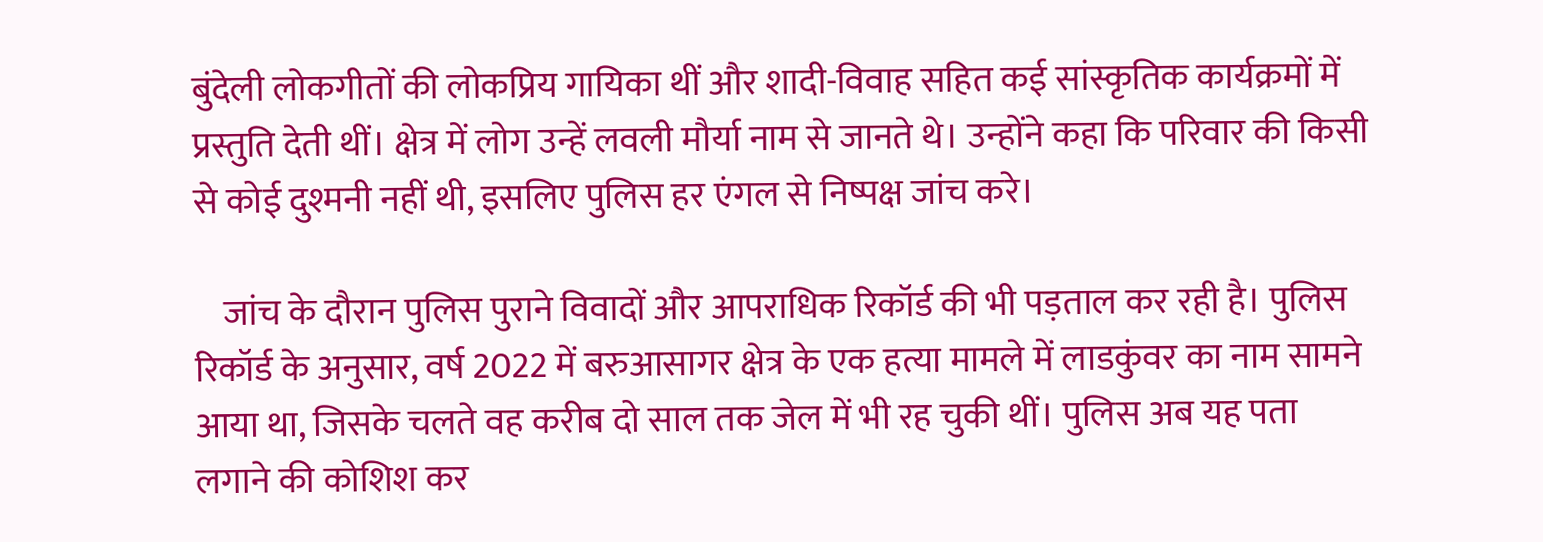बुंदेली लोकगीतों की लोकप्रिय गायिका थीं और शादी-विवाह सहित कई सांस्कृतिक कार्यक्रमों में प्रस्तुति देती थीं। क्षेत्र में लोग उन्हें लवली मौर्या नाम से जानते थे। उन्होंने कहा कि परिवार की किसी से कोई दुश्मनी नहीं थी, इसलिए पुलिस हर एंगल से निष्पक्ष जांच करे।

    जांच के दौरान पुलिस पुराने विवादों और आपराधिक रिकॉर्ड की भी पड़ताल कर रही है। पुलिस रिकॉर्ड के अनुसार, वर्ष 2022 में बरुआसागर क्षेत्र के एक हत्या मामले में लाडकुंवर का नाम सामने आया था, जिसके चलते वह करीब दो साल तक जेल में भी रह चुकी थीं। पुलिस अब यह पता लगाने की कोशिश कर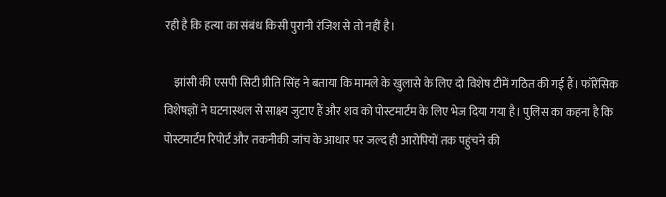रही है कि हत्या का संबंध किसी पुरानी रंजिश से तो नहीं है।

    झांसी की एसपी सिटी प्रीति सिंह ने बताया कि मामले के खुलासे के लिए दो विशेष टीमें गठित की गई हैं। फॉरेंसिक विशेषज्ञों ने घटनास्थल से साक्ष्य जुटाए हैं और शव को पोस्टमार्टम के लिए भेज दिया गया है। पुलिस का कहना है कि पोस्टमार्टम रिपोर्ट और तकनीकी जांच के आधार पर जल्द ही आरोपियों तक पहुंचने की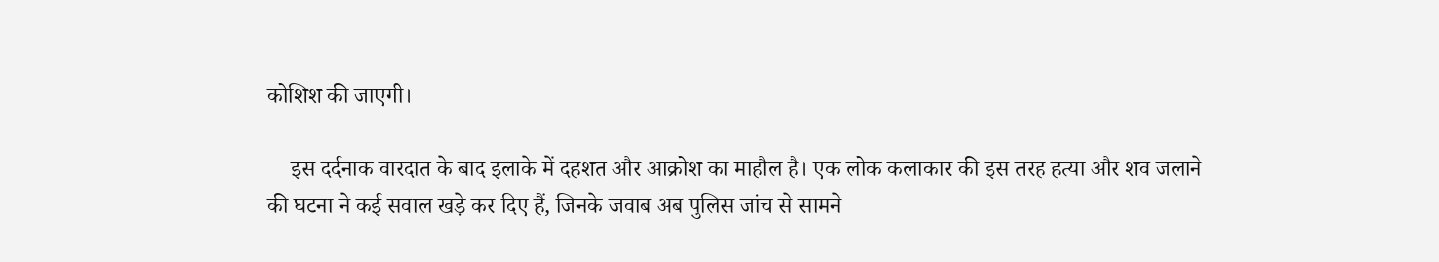कोशिश की जाएगी।

    इस दर्दनाक वारदात के बाद इलाके में दहशत और आक्रोश का माहौल है। एक लोक कलाकार की इस तरह हत्या और शव जलाने की घटना ने कई सवाल खड़े कर दिए हैं, जिनके जवाब अब पुलिस जांच से सामने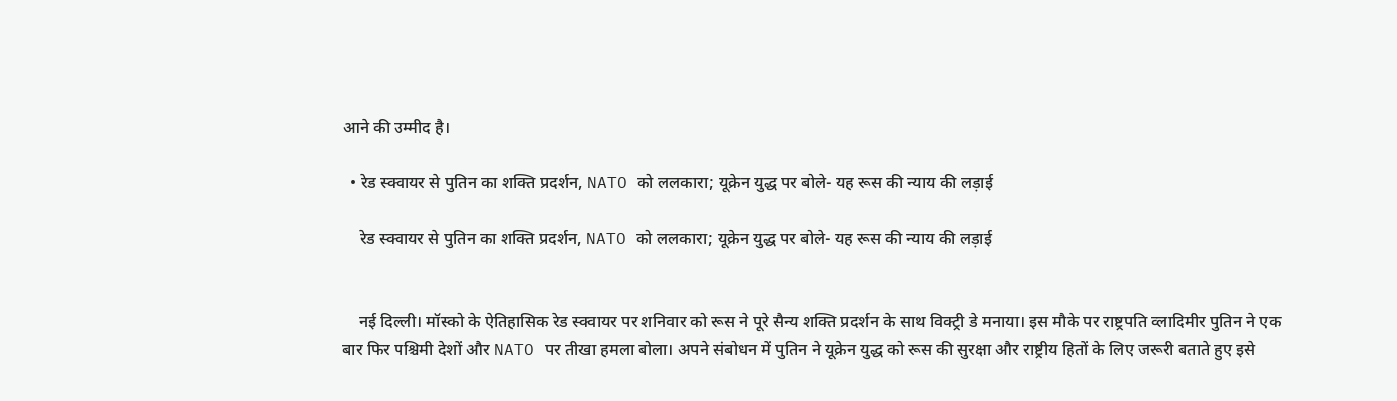आने की उम्मीद है।

  • रेड स्क्वायर से पुतिन का शक्ति प्रदर्शन, NATO को ललकारा; यूक्रेन युद्ध पर बोले- यह रूस की न्याय की लड़ाई

    रेड स्क्वायर से पुतिन का शक्ति प्रदर्शन, NATO को ललकारा; यूक्रेन युद्ध पर बोले- यह रूस की न्याय की लड़ाई


    नई दिल्ली। मॉस्को के ऐतिहासिक रेड स्क्वायर पर शनिवार को रूस ने पूरे सैन्य शक्ति प्रदर्शन के साथ विक्ट्री डे मनाया। इस मौके पर राष्ट्रपति व्लादिमीर पुतिन ने एक बार फिर पश्चिमी देशों और NATO पर तीखा हमला बोला। अपने संबोधन में पुतिन ने यूक्रेन युद्ध को रूस की सुरक्षा और राष्ट्रीय हितों के लिए जरूरी बताते हुए इसे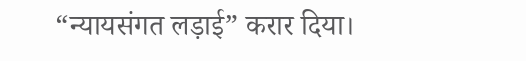“न्यायसंगत लड़ाई” करार दिया।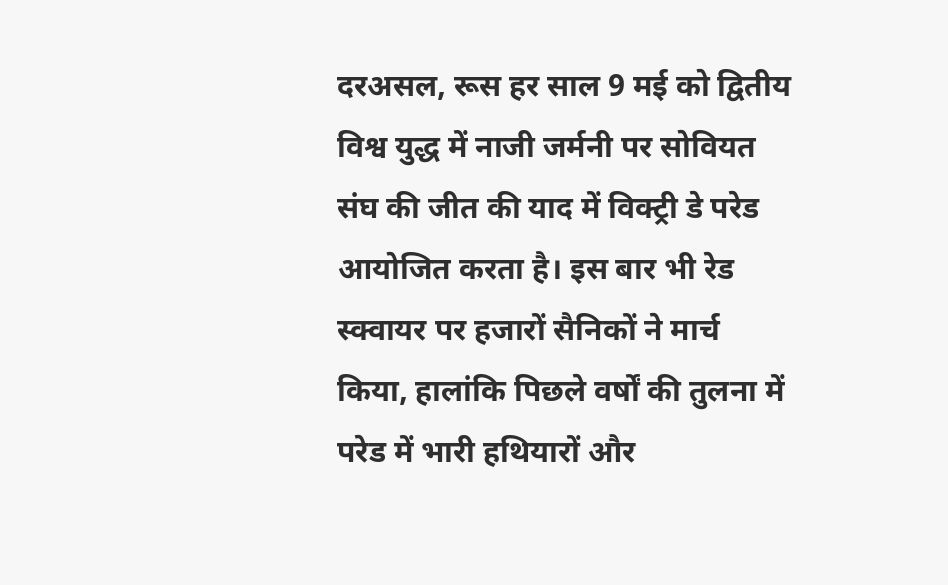दरअसल, रूस हर साल 9 मई को द्वितीय विश्व युद्ध में नाजी जर्मनी पर सोवियत संघ की जीत की याद में विक्ट्री डे परेड आयोजित करता है। इस बार भी रेड स्क्वायर पर हजारों सैनिकों ने मार्च किया, हालांकि पिछले वर्षों की तुलना में परेड में भारी हथियारों और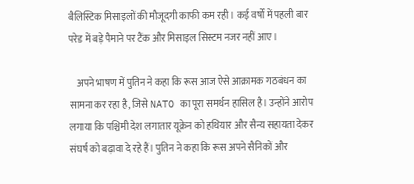बैलिस्टिक मिसाइलों की मौजूदगी काफी कम रही। कई वर्षों में पहली बार परेड में बड़े पैमाने पर टैंक और मिसाइल सिस्टम नजर नहीं आए।

    अपने भाषण में पुतिन ने कहा कि रूस आज ऐसे आक्रामक गठबंधन का सामना कर रहा है, जिसे NATO का पूरा समर्थन हासिल है। उन्होंने आरोप लगाया कि पश्चिमी देश लगातार यूक्रेन को हथियार और सैन्य सहायता देकर संघर्ष को बढ़ावा दे रहे हैं। पुतिन ने कहा कि रूस अपने सैनिकों और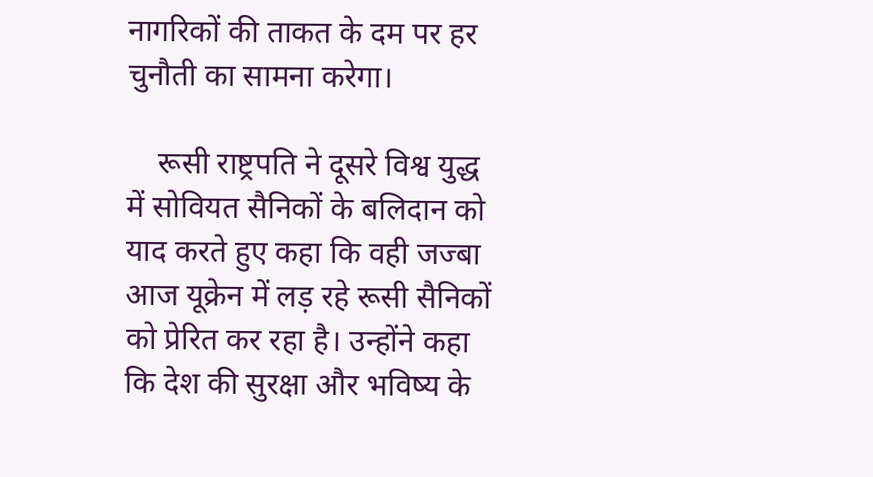नागरिकों की ताकत के दम पर हर चुनौती का सामना करेगा।

    रूसी राष्ट्रपति ने दूसरे विश्व युद्ध में सोवियत सैनिकों के बलिदान को याद करते हुए कहा कि वही जज्बा आज यूक्रेन में लड़ रहे रूसी सैनिकों को प्रेरित कर रहा है। उन्होंने कहा कि देश की सुरक्षा और भविष्य के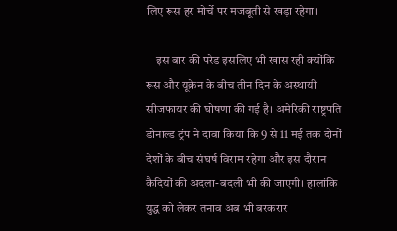लिए रूस हर मोर्चे पर मजबूती से खड़ा रहेगा।

    इस बार की परेड इसलिए भी खास रही क्योंकि रूस और यूक्रेन के बीच तीन दिन के अस्थायी सीजफायर की घोषणा की गई है। अमेरिकी राष्ट्रपति डोनाल्ड ट्रंप ने दावा किया कि 9 से 11 मई तक दोनों देशों के बीच संघर्ष विराम रहेगा और इस दौरान कैदियों की अदला-बदली भी की जाएगी। हालांकि युद्ध को लेकर तनाव अब भी बरकरार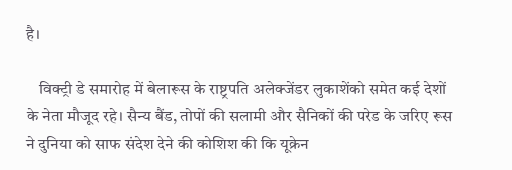है।

    विक्ट्री डे समारोह में बेलारूस के राष्ट्रपति अलेक्जेंडर लुकाशेंको समेत कई देशों के नेता मौजूद रहे। सैन्य बैंड, तोपों की सलामी और सैनिकों की परेड के जरिए रूस ने दुनिया को साफ संदेश देने की कोशिश की कि यूक्रेन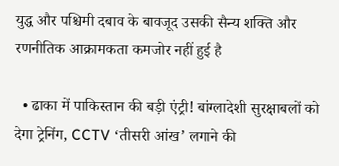युद्ध और पश्चिमी दबाव के बावजूद उसकी सैन्य शक्ति और रणनीतिक आक्रामकता कमजोर नहीं हुई है

  • ढाका में पाकिस्तान की बड़ी एंट्री! बांग्लादेशी सुरक्षाबलों को देगा ट्रेनिंग, CCTV ‘तीसरी आंख’ लगाने की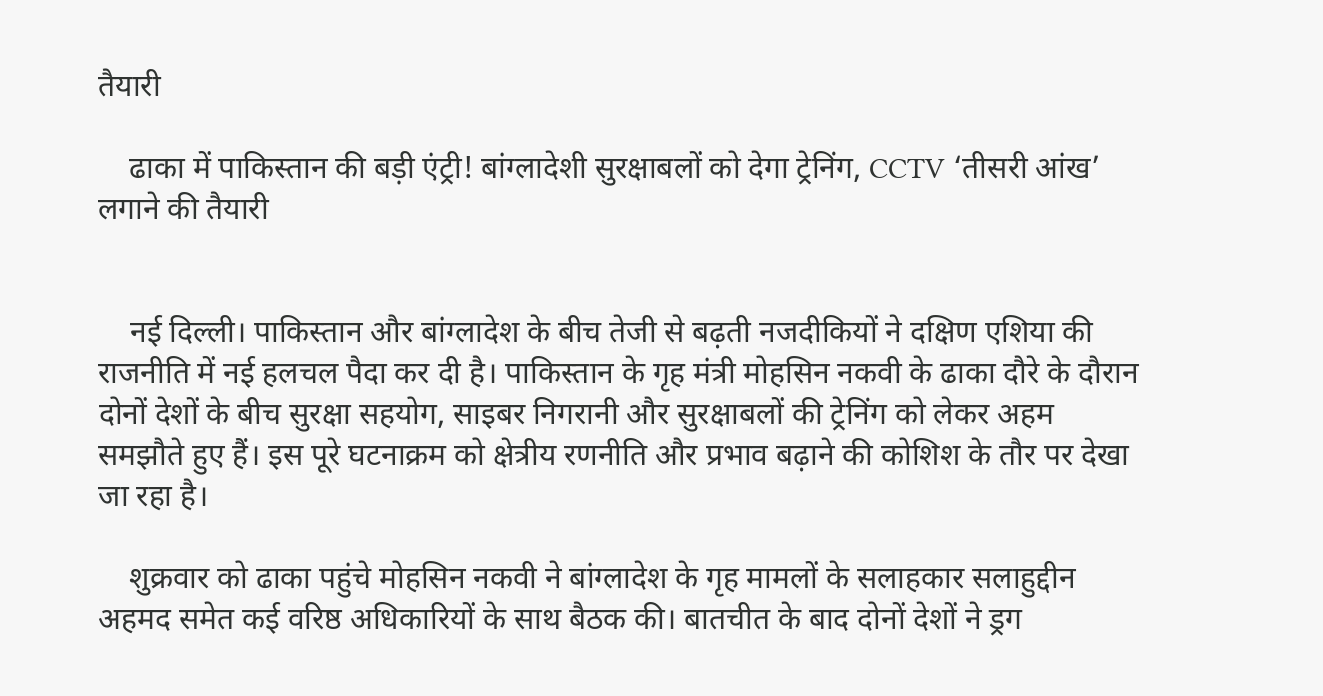तैयारी

    ढाका में पाकिस्तान की बड़ी एंट्री! बांग्लादेशी सुरक्षाबलों को देगा ट्रेनिंग, CCTV ‘तीसरी आंख’ लगाने की तैयारी


    नई दिल्ली। पाकिस्तान और बांग्लादेश के बीच तेजी से बढ़ती नजदीकियों ने दक्षिण एशिया की राजनीति में नई हलचल पैदा कर दी है। पाकिस्तान के गृह मंत्री मोहसिन नकवी के ढाका दौरे के दौरान दोनों देशों के बीच सुरक्षा सहयोग, साइबर निगरानी और सुरक्षाबलों की ट्रेनिंग को लेकर अहम समझौते हुए हैं। इस पूरे घटनाक्रम को क्षेत्रीय रणनीति और प्रभाव बढ़ाने की कोशिश के तौर पर देखा जा रहा है।

    शुक्रवार को ढाका पहुंचे मोहसिन नकवी ने बांग्लादेश के गृह मामलों के सलाहकार सलाहुद्दीन अहमद समेत कई वरिष्ठ अधिकारियों के साथ बैठक की। बातचीत के बाद दोनों देशों ने ड्रग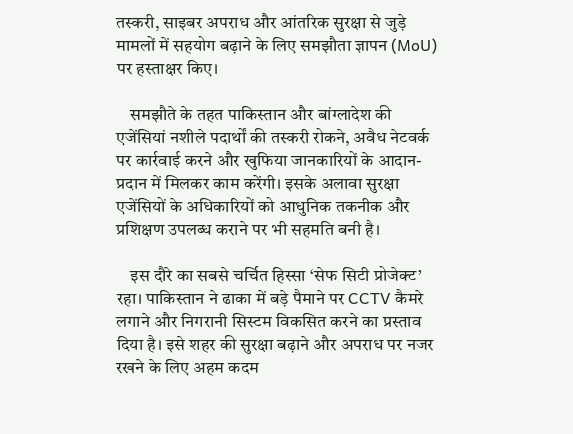तस्करी, साइबर अपराध और आंतरिक सुरक्षा से जुड़े मामलों में सहयोग बढ़ाने के लिए समझौता ज्ञापन (MoU) पर हस्ताक्षर किए।

    समझौते के तहत पाकिस्तान और बांग्लादेश की एजेंसियां नशीले पदार्थों की तस्करी रोकने, अवैध नेटवर्क पर कार्रवाई करने और खुफिया जानकारियों के आदान-प्रदान में मिलकर काम करेंगी। इसके अलावा सुरक्षा एजेंसियों के अधिकारियों को आधुनिक तकनीक और प्रशिक्षण उपलब्ध कराने पर भी सहमति बनी है।

    इस दौरे का सबसे चर्चित हिस्सा ‘सेफ सिटी प्रोजेक्ट’ रहा। पाकिस्तान ने ढाका में बड़े पैमाने पर CCTV कैमरे लगाने और निगरानी सिस्टम विकसित करने का प्रस्ताव दिया है। इसे शहर की सुरक्षा बढ़ाने और अपराध पर नजर रखने के लिए अहम कदम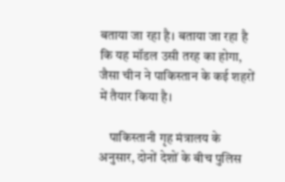बताया जा रहा है। बताया जा रहा है कि यह मॉडल उसी तरह का होगा, जैसा चीन ने पाकिस्तान के कई शहरों में तैयार किया है।

    पाकिस्तानी गृह मंत्रालय के अनुसार, दोनों देशों के बीच पुलिस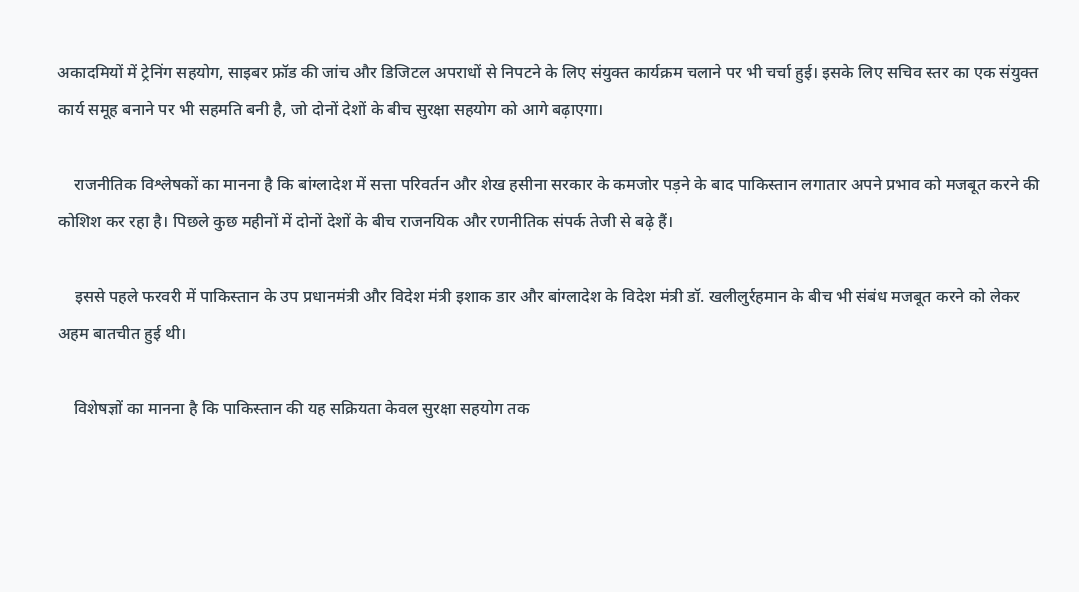अकादमियों में ट्रेनिंग सहयोग, साइबर फ्रॉड की जांच और डिजिटल अपराधों से निपटने के लिए संयुक्त कार्यक्रम चलाने पर भी चर्चा हुई। इसके लिए सचिव स्तर का एक संयुक्त कार्य समूह बनाने पर भी सहमति बनी है, जो दोनों देशों के बीच सुरक्षा सहयोग को आगे बढ़ाएगा।

    राजनीतिक विश्लेषकों का मानना है कि बांग्लादेश में सत्ता परिवर्तन और शेख हसीना सरकार के कमजोर पड़ने के बाद पाकिस्तान लगातार अपने प्रभाव को मजबूत करने की कोशिश कर रहा है। पिछले कुछ महीनों में दोनों देशों के बीच राजनयिक और रणनीतिक संपर्क तेजी से बढ़े हैं।

    इससे पहले फरवरी में पाकिस्तान के उप प्रधानमंत्री और विदेश मंत्री इशाक डार और बांग्लादेश के विदेश मंत्री डॉ. खलीलुर्रहमान के बीच भी संबंध मजबूत करने को लेकर अहम बातचीत हुई थी।

    विशेषज्ञों का मानना है कि पाकिस्तान की यह सक्रियता केवल सुरक्षा सहयोग तक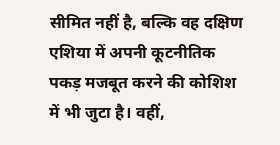सीमित नहीं है, बल्कि वह दक्षिण एशिया में अपनी कूटनीतिक पकड़ मजबूत करने की कोशिश में भी जुटा है। वहीं,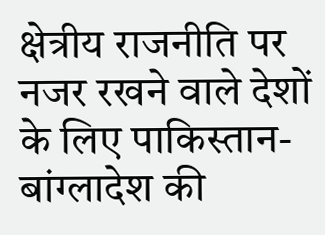क्षेत्रीय राजनीति पर नजर रखने वाले देशों के लिए पाकिस्तान-बांग्लादेश की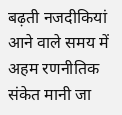बढ़ती नजदीकियां आने वाले समय में अहम रणनीतिक संकेत मानी जा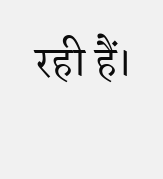रही हैं।